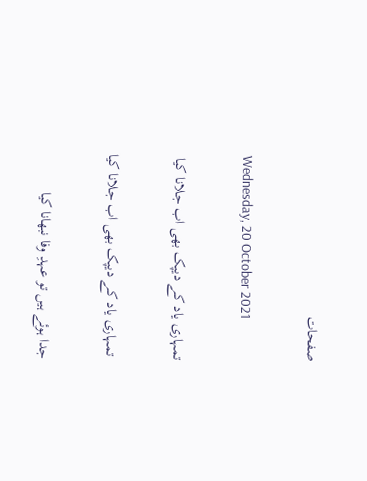صفحات

Wednesday, 20 October 2021

تمہاری یاد کے دیپک بھی اب جلانا کیا

 تمہاری یاد کے دیپک بھی اب جلانا کیا

جدا ہوئے ہیں تو عہدِ وفا نبھانا کیا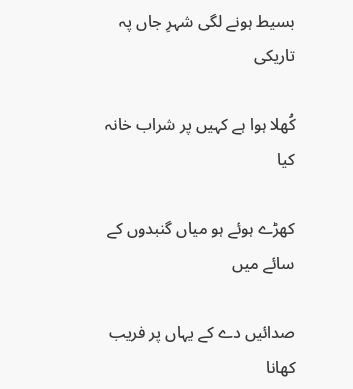بسیط ہونے لگی شہرِ جاں پہ تاریکی

کُھلا ہوا ہے کہیں پر شراب خانہ کیا

کھڑے ہوئے ہو میاں گنبدوں کے سائے میں

صدائیں دے کے یہاں پر فریب کھانا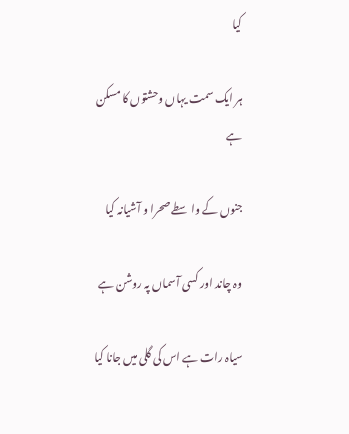کیا

ہر ایک سمت یہاں وحشتوں کا مسکن ہے

جنوں کے واسطے صحرا و آشیانہ کیا

وہ چاند اور کسی آسماں پہ روشن ہے

سیاہ رات ہے اس کی گلی میں جانا کیا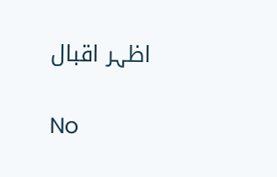اظہر اقبال

No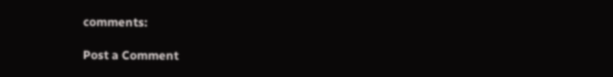comments:

Post a Comment